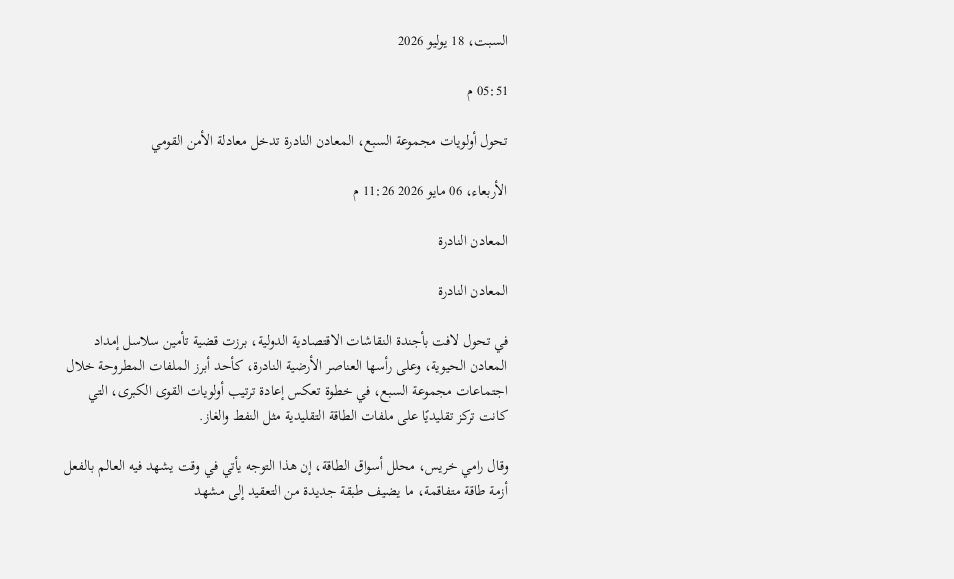السبت، 18 يوليو 2026

05:51 م

تحول أولويات مجموعة السبع، المعادن النادرة تدخل معادلة الأمن القومي

الأربعاء، 06 مايو 2026 11:26 م

المعادن النادرة

المعادن النادرة

في تحول لافت بأجندة النقاشات الاقتصادية الدولية، برزت قضية تأمين سلاسل إمداد المعادن الحيوية، وعلى رأسها العناصر الأرضية النادرة، كأحد أبرز الملفات المطروحة خلال اجتماعات مجموعة السبع، في خطوة تعكس إعادة ترتيب أولويات القوى الكبرى، التي كانت تركز تقليديًا على ملفات الطاقة التقليدية مثل النفط والغاز.

وقال رامي خريس، محلل أسواق الطاقة، إن هذا التوجه يأتي في وقت يشهد فيه العالم بالفعل أزمة طاقة متفاقمة، ما يضيف طبقة جديدة من التعقيد إلى مشهد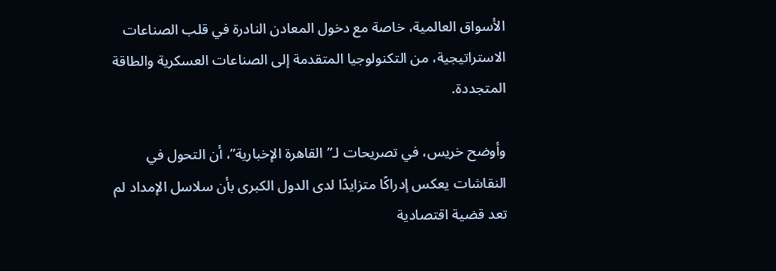الأسواق العالمية، خاصة مع دخول المعادن النادرة في قلب الصناعات الاستراتيجية، من التكنولوجيا المتقدمة إلى الصناعات العسكرية والطاقة المتجددة.

وأوضح خريس، في تصريحات لـ”القاهرة الإخبارية”، أن التحول في النقاشات يعكس إدراكًا متزايدًا لدى الدول الكبرى بأن سلاسل الإمداد لم تعد قضية اقتصادية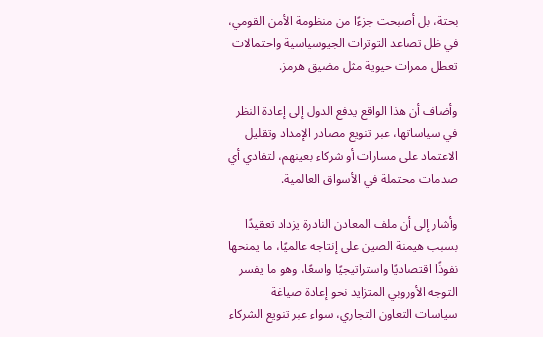بحتة، بل أصبحت جزءًا من منظومة الأمن القومي، في ظل تصاعد التوترات الجيوسياسية واحتمالات تعطل ممرات حيوية مثل مضيق هرمز.

وأضاف أن هذا الواقع يدفع الدول إلى إعادة النظر في سياساتها، عبر تنويع مصادر الإمداد وتقليل الاعتماد على مسارات أو شركاء بعينهم، لتفادي أي صدمات محتملة في الأسواق العالمية.

وأشار إلى أن ملف المعادن النادرة يزداد تعقيدًا بسبب هيمنة الصين على إنتاجه عالميًا، ما يمنحها نفوذًا اقتصاديًا واستراتيجيًا واسعًا، وهو ما يفسر التوجه الأوروبي المتزايد نحو إعادة صياغة سياسات التعاون التجاري، سواء عبر تنويع الشركاء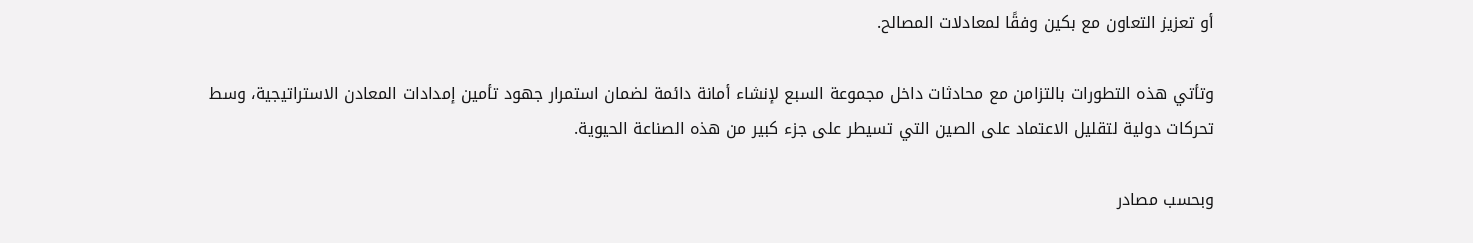أو تعزيز التعاون مع بكين وفقًا لمعادلات المصالح.

وتأتي هذه التطورات بالتزامن مع محادثات داخل مجموعة السبع لإنشاء أمانة دائمة لضمان استمرار جهود تأمين إمدادات المعادن الاستراتيجية، وسط تحركات دولية لتقليل الاعتماد على الصين التي تسيطر على جزء كبير من هذه الصناعة الحيوية.

وبحسب مصادر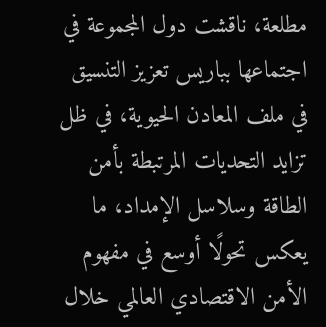مطلعة، ناقشت دول المجموعة في اجتماعها بباريس تعزيز التنسيق في ملف المعادن الحيوية، في ظل تزايد التحديات المرتبطة بأمن الطاقة وسلاسل الإمداد، ما يعكس تحولًا أوسع في مفهوم الأمن الاقتصادي العالمي خلال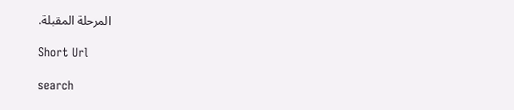المرحلة المقبلة.

Short Url

search